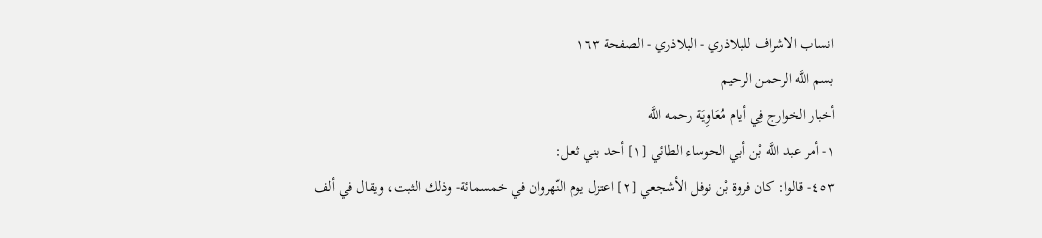انساب الاشراف للبلاذري - البلاذري - الصفحة ١٦٣
بسم اللَّه الرحمن الرحيم
أخبار الخوارج فِي أيام مُعَاوِيَة رحمه اللَّه
١- أمر عبد اللَّه بْن أبي الحوساء الطائي [١] أحد بني ثعل:
٤٥٣- قالوا: كان فروة بْن نوفل الأشجعي [٢] اعتزل يوم النّهروان في خمسمائة- وذلك الثبت، ويقال في ألف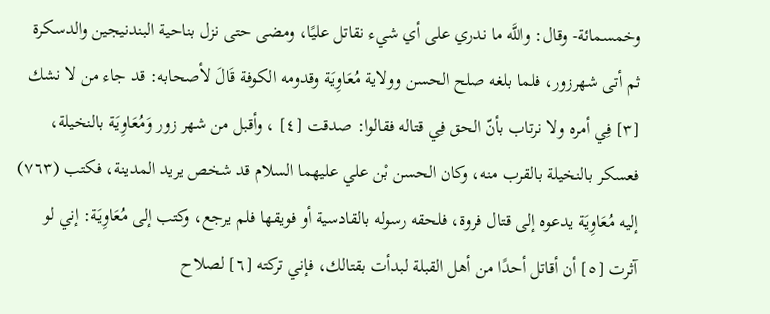وخمسمائة- وقال: واللَّه ما ندري على أي شيء نقاتل عليًا، ومضى حتى نزل بناحية البندنيجين والدسكرة ثم أتى شهرزور، فلما بلغه صلح الحسن وولاية مُعَاوِيَة وقدومه الكوفة قَالَ لأصحابه: قد جاء من لا نشك [٣] فِي أمره ولا نرتاب بأنّ الحق فِي قتاله فقالوا: صدقت [٤] ، وأقبل من شهر زور وَمُعَاوِيَة بالنخيلة، فعسكر بالنخيلة بالقرب منه، وكان الحسن بْن علي عليهما السلام قد شخص يريد المدينة، فكتب (٧٦٣) إليه مُعَاوِيَة يدعوه إلى قتال فروة، فلحقه رسوله بالقادسية أو فويقها فلم يرجع، وكتب إلى مُعَاوِيَة: إني لو آثرت [٥] أن أقاتل أحدًا من أهل القبلة لبدأت بقتالك، فإني تركته [٦] لصلاح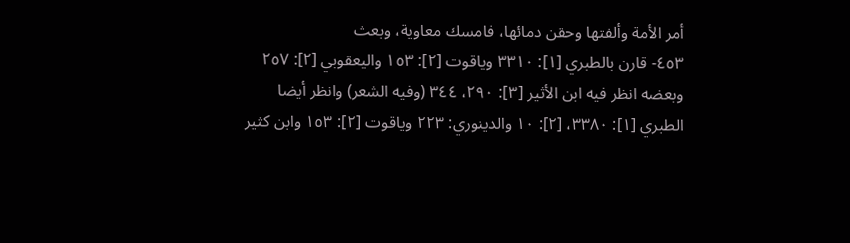أمر الأمة وألفتها وحقن دمائها، فامسك معاوية، وبعث
٤٥٣- قارن بالطبري [١]: ٣٣١٠ وياقوت [٢]: ١٥٣ واليعقوبي [٢]: ٢٥٧ وبعضه انظر فيه ابن الأثير [٣]: ٢٩٠، ٣٤٤ (وفيه الشعر) وانظر أيضا الطبري [١]: ٣٣٨٠، [٢]: ١٠ والدينوري: ٢٢٣ وياقوت [٢]: ١٥٣ وابن كثير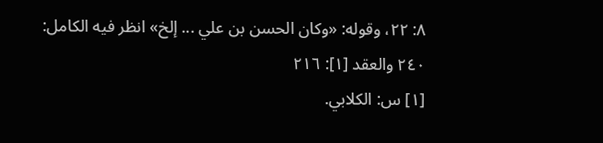٨: ٢٢، وقوله: «وكان الحسن بن علي ... إلخ» انظر فيه الكامل: ٢٤٠ والعقد [١]: ٢١٦
[١] س: الكلابي.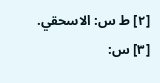[٢] ط س: الاسحقي.
[٣] س: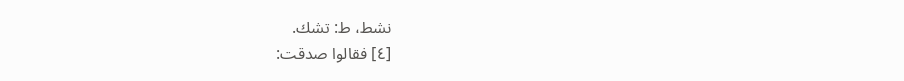نشط، ط: تشك.
[٤] فقالوا صدقت: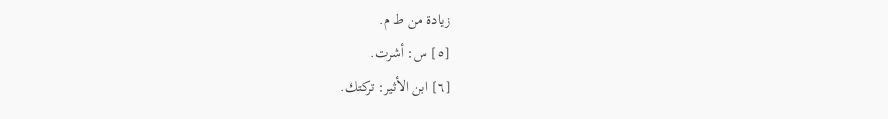زيادة من ط م.
[٥] س: أشرت.
[٦] ابن الأثير: تركتك.